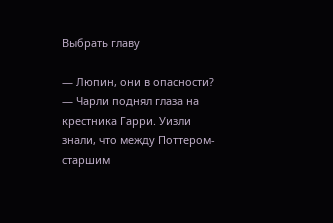Выбрать главу

— Люпин, они в опасности? — Чарли поднял глаза на крестника Гарри. Уизли знали, что между Поттером-старшим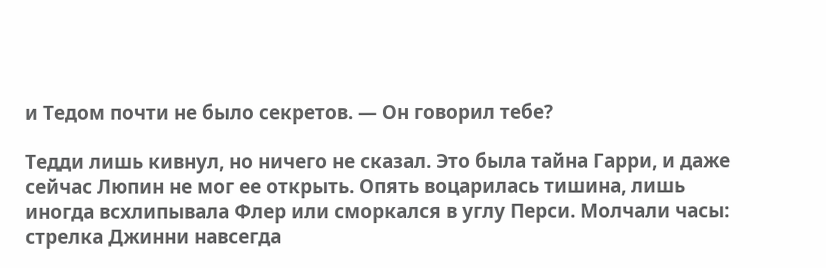и Тедом почти не было секретов. — Он говорил тебе?

Тедди лишь кивнул, но ничего не сказал. Это была тайна Гарри, и даже сейчас Люпин не мог ее открыть. Опять воцарилась тишина, лишь иногда всхлипывала Флер или сморкался в углу Перси. Молчали часы: стрелка Джинни навсегда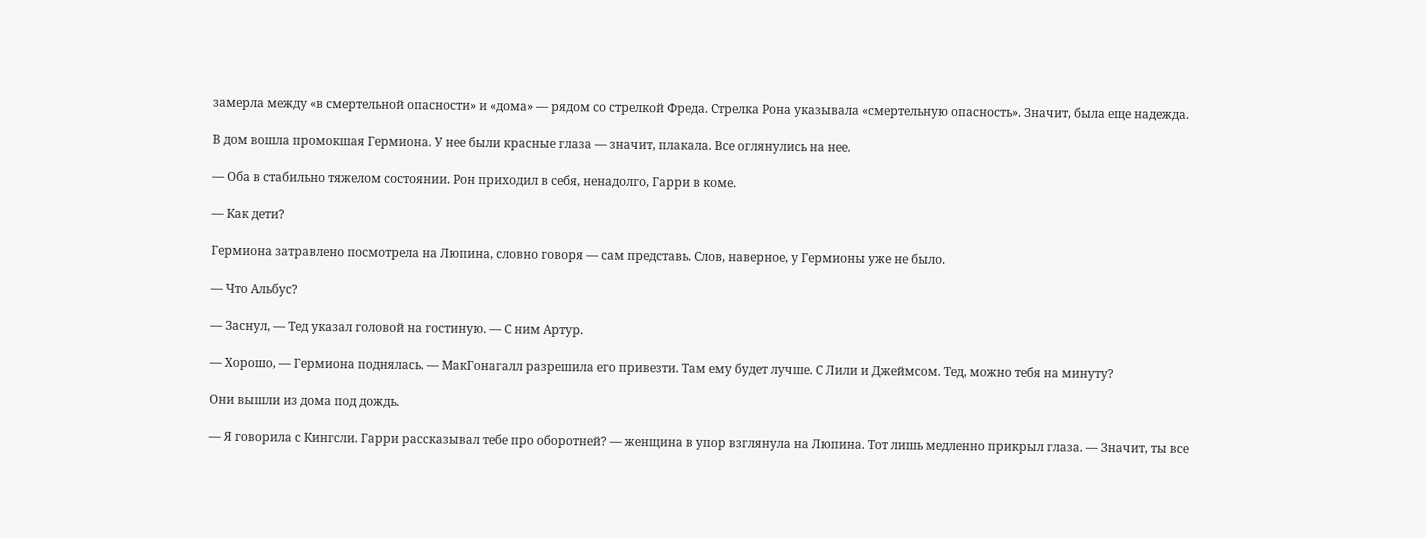замерла между «в смертельной опасности» и «дома» — рядом со стрелкой Фреда. Стрелка Рона указывала «смертельную опасность». Значит, была еще надежда.

В дом вошла промокшая Гермиона. У нее были красные глаза — значит, плакала. Все оглянулись на нее.

— Оба в стабильно тяжелом состоянии. Рон приходил в себя, ненадолго, Гарри в коме.

— Как дети?

Гермиона затравлено посмотрела на Люпина, словно говоря — сам представь. Слов, наверное, у Гермионы уже не было.

— Что Альбус?

— Заснул, — Тед указал головой на гостиную. — С ним Артур.

— Хорошо, — Гермиона поднялась. — МакГонагалл разрешила его привезти. Там ему будет лучше. С Лили и Джеймсом. Тед, можно тебя на минуту?

Они вышли из дома под дождь.

— Я говорила с Кингсли. Гарри рассказывал тебе про оборотней? — женщина в упор взглянула на Люпина. Тот лишь медленно прикрыл глаза. — Значит, ты все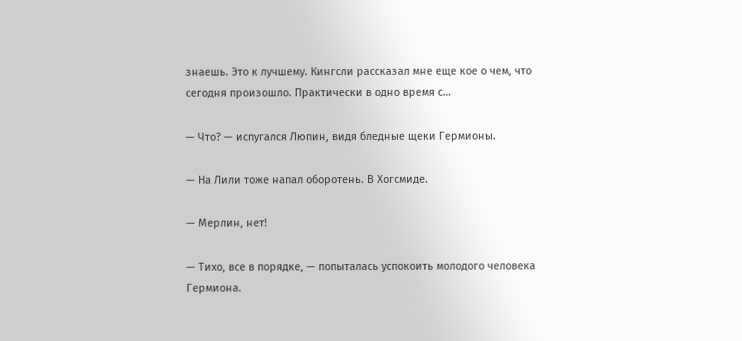знаешь. Это к лучшему. Кингсли рассказал мне еще кое о чем, что сегодня произошло. Практически в одно время с…

— Что? — испугался Люпин, видя бледные щеки Гермионы.

— На Лили тоже напал оборотень. В Хогсмиде.

— Мерлин, нет!

— Тихо, все в порядке, — попыталась успокоить молодого человека Гермиона.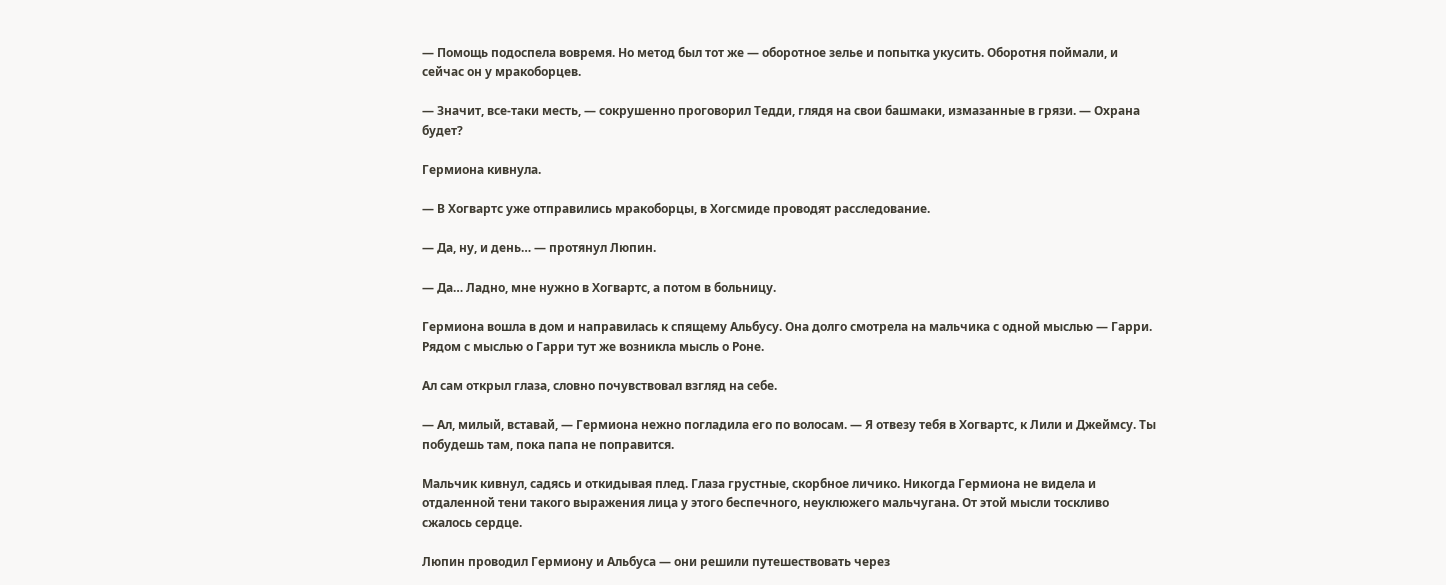— Помощь подоспела вовремя. Но метод был тот же — оборотное зелье и попытка укусить. Оборотня поймали, и сейчас он у мракоборцев.

— Значит, все-таки месть, — сокрушенно проговорил Тедди, глядя на свои башмаки, измазанные в грязи. — Охрана будет?

Гермиона кивнула.

— В Хогвартс уже отправились мракоборцы, в Хогсмиде проводят расследование.

— Да, ну, и день… — протянул Люпин.

— Да… Ладно, мне нужно в Хогвартс, а потом в больницу.

Гермиона вошла в дом и направилась к спящему Альбусу. Она долго смотрела на мальчика с одной мыслью — Гарри. Рядом с мыслью о Гарри тут же возникла мысль о Роне.

Ал сам открыл глаза, словно почувствовал взгляд на себе.

— Ал, милый, вставай, — Гермиона нежно погладила его по волосам. — Я отвезу тебя в Хогвартс, к Лили и Джеймсу. Ты побудешь там, пока папа не поправится.

Мальчик кивнул, садясь и откидывая плед. Глаза грустные, скорбное личико. Никогда Гермиона не видела и отдаленной тени такого выражения лица у этого беспечного, неуклюжего мальчугана. От этой мысли тоскливо сжалось сердце.

Люпин проводил Гермиону и Альбуса — они решили путешествовать через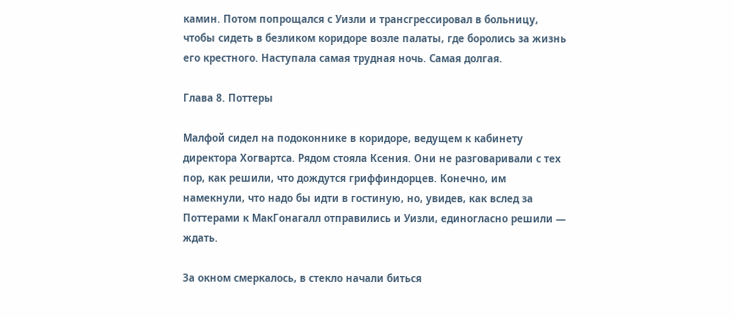камин. Потом попрощался с Уизли и трансгрессировал в больницу, чтобы сидеть в безликом коридоре возле палаты, где боролись за жизнь его крестного. Наступала самая трудная ночь. Самая долгая.

Глава 8. Поттеры

Малфой сидел на подоконнике в коридоре, ведущем к кабинету директора Хогвартса. Рядом стояла Ксения. Они не разговаривали с тех пор, как решили, что дождутся гриффиндорцев. Конечно, им намекнули, что надо бы идти в гостиную, но, увидев, как вслед за Поттерами к МакГонагалл отправились и Уизли, единогласно решили — ждать.

За окном смеркалось, в стекло начали биться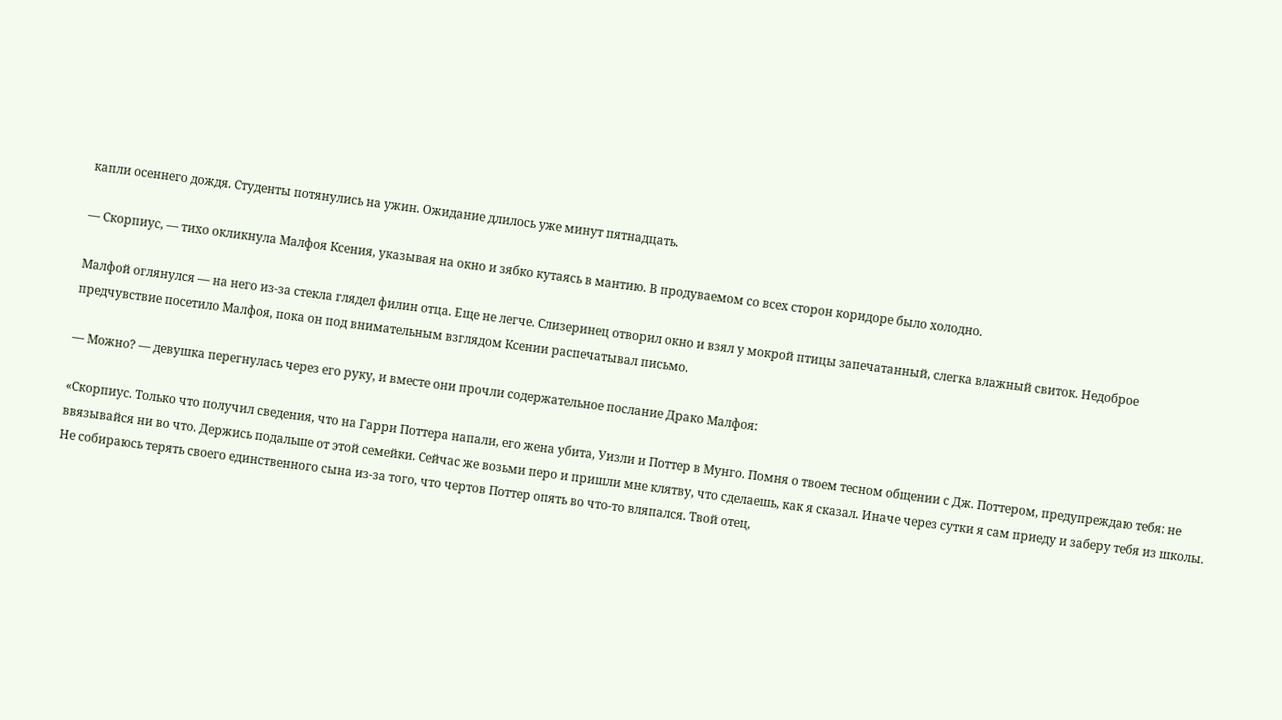капли осеннего дождя. Студенты потянулись на ужин. Ожидание длилось уже минут пятнадцать.

— Скорпиус, — тихо окликнула Малфоя Ксения, указывая на окно и зябко кутаясь в мантию. В продуваемом со всех сторон коридоре было холодно.

Малфой оглянулся — на него из-за стекла глядел филин отца. Еще не легче. Слизеринец отворил окно и взял у мокрой птицы запечатанный, слегка влажный свиток. Недоброе предчувствие посетило Малфоя, пока он под внимательным взглядом Ксении распечатывал письмо.

— Можно? — девушка перегнулась через его руку, и вместе они прочли содержательное послание Драко Малфоя:

«Скорпиус. Только что получил сведения, что на Гарри Поттера напали, его жена убита, Уизли и Поттер в Мунго. Помня о твоем тесном общении с Дж. Поттером, предупреждаю тебя: не ввязывайся ни во что. Держись подальше от этой семейки. Сейчас же возьми перо и пришли мне клятву, что сделаешь, как я сказал. Иначе через сутки я сам приеду и заберу тебя из школы. Не собираюсь терять своего единственного сына из-за того, что чертов Поттер опять во что-то вляпался. Твой отец,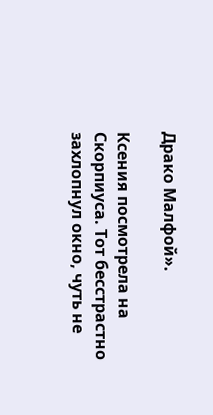Драко Малфой».

Ксения посмотрела на Скорпиуса. Тот бесстрастно захлопнул окно, чуть не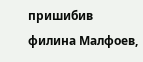пришибив филина Малфоев,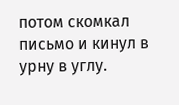потом скомкал письмо и кинул в урну в углу.